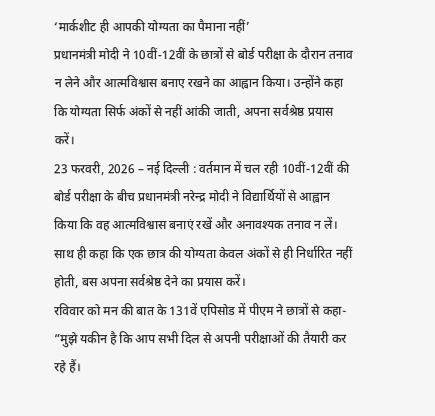‘मार्कशीट ही आपकी योग्यता का पैमाना नहीं’
प्रधानमंत्री मोदी ने 10वीं-12वीं के छात्रों से बोर्ड परीक्षा के दौरान तनाव न लेने और आत्मविश्वास बनाए रखने का आह्वान किया। उन्होंने कहा कि योग्यता सिर्फ अंकों से नहीं आंकी जाती, अपना सर्वश्रेष्ठ प्रयास करें।
23 फरवरी, 2026 – नई दिल्ली : वर्तमान में चल रही 10वीं-12वीं की बोर्ड परीक्षा के बीच प्रधानमंत्री नरेन्द्र मोदी ने विद्यार्थियों से आह्वान किया कि वह आत्मविश्वास बनाएं रखें और अनावश्यक तनाव न लें। साथ ही कहा कि एक छात्र की योग्यता केवल अंकों से ही निर्धारित नहीं होती, बस अपना सर्वश्रेष्ठ देने का प्रयास करें।
रविवार को मन की बात के 131वें एपिसोड में पीएम ने छात्रों से कहा- ”मुझे यकीन है कि आप सभी दिल से अपनी परीक्षाओं की तैयारी कर रहे हैं।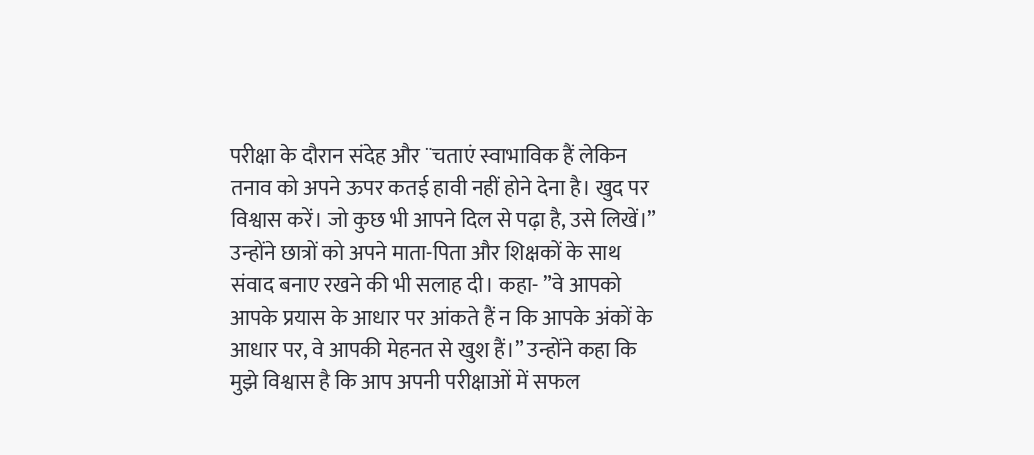परीक्षा के दौरान संदेह और ¨चताएं स्वाभाविक हैं लेकिन तनाव को अपने ऊपर कतई हावी नहीं होने देना है। खुद पर विश्वास करें। जो कुछ भी आपने दिल से पढ़ा है, उसे लिखें।”
उन्होंने छात्रों को अपने माता-पिता और शिक्षकों के साथ संवाद बनाए रखने की भी सलाह दी। कहा- ”वे आपको आपके प्रयास के आधार पर आंकते हैं न कि आपके अंकों के आधार पर, वे आपकी मेहनत से खुश हैं।” उन्होंने कहा कि मुझे विश्वास है कि आप अपनी परीक्षाओं में सफल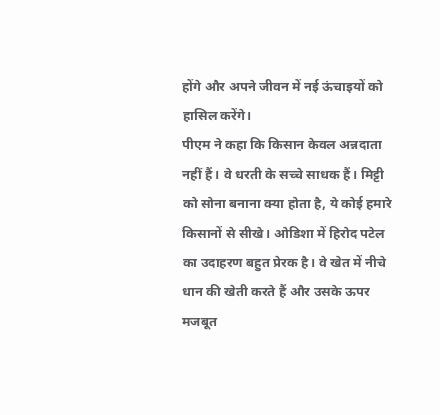होंगे और अपने जीवन में नई ऊंचाइयों को हासिल करेंगे।
पीएम ने कहा कि किसान केवल अन्नदाता नहीं हैं। वे धरती के सच्चे साधक हैं। मिट्टी को सोना बनाना क्या होता है, ये कोई हमारे किसानों से सीखे। ओडिशा में हिरोद पटेल का उदाहरण बहुत प्रेरक है। वे खेत में नीचे धान की खेती करते हैं और उसके ऊपर मजबूत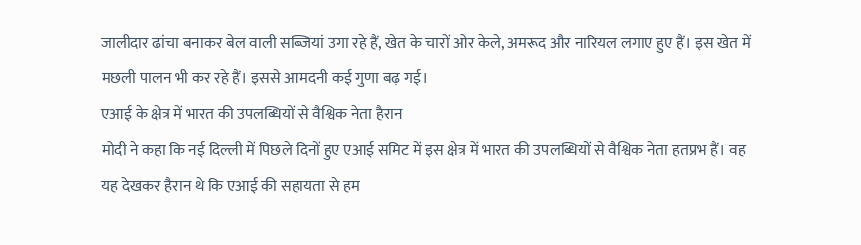जालीदार ढांचा बनाकर बेल वाली सब्जियां उगा रहे हैं, खेत के चारों ओर केले, अमरूद और नारियल लगाए हुए हैं। इस खेत में मछली पालन भी कर रहे हैं। इससे आमदनी कई गुणा बढ़ गई।
एआई के क्षेत्र में भारत की उपलब्धियों से वैश्विक नेता हैरान
मोदी ने कहा कि नई दिल्ली में पिछले दिनों हुए एआई समिट में इस क्षेत्र में भारत की उपलब्धियों से वैश्विक नेता हतप्रभ हैं। वह यह देखकर हैरान थे कि एआई की सहायता से हम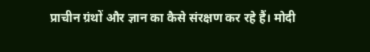प्राचीन ग्रंथों और ज्ञान का कैसे संरक्षण कर रहे हैं। मोदी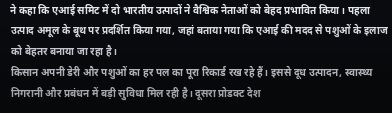ने कहा कि एआई समिट में दो भारतीय उत्पादों ने वैश्विक नेताओं को बेहद प्रभावित किया। पहला उत्पाद अमूल के बूथ पर प्रदर्शित किया गया, जहां बताया गया कि एआई की मदद से पशुओं के इलाज को बेहतर बनाया जा रहा है।
किसान अपनी डेरी और पशुओं का हर पल का पूरा रिकार्ड रख रहे हैं। इससे दूध उत्पादन, स्वास्थ्य निगरानी और प्रबंधन में बड़ी सुविधा मिल रही है। दूसरा प्रोडक्ट देश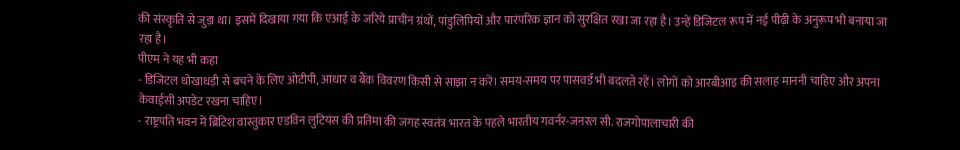की संस्कृति से जुड़ा था। इसमें दिखाया गया कि एआई के जरिये प्राचीन ग्रंथों, पांडुलिपियों और पारंपरिक ज्ञान को सुरक्षित रखा जा रहा है। उन्हें डिजिटल रूप में नई पीढ़ी के अनुरूप भी बनाया जा रहा है।
पीएम ने यह भी कहा
- डिजिटल धोखाधड़ी से बचने के लिए ओटीपी, आधार व बैंक विवरण किसी से साझा न करें। समय-समय पर पासवर्ड भी बदलते रहें। लोगों को आरबीआइ की सलाह माननी चाहिए और अपना केवाईसी अपडेट रखना चाहिए।
- राष्ट्रपति भवन में ब्रिटिश वास्तुकार एडविन लुटियंस की प्रतिमा की जगह स्वतंत्र भारत के पहले भारतीय गवर्नर-जनरल सी. राजगोपालाचारी की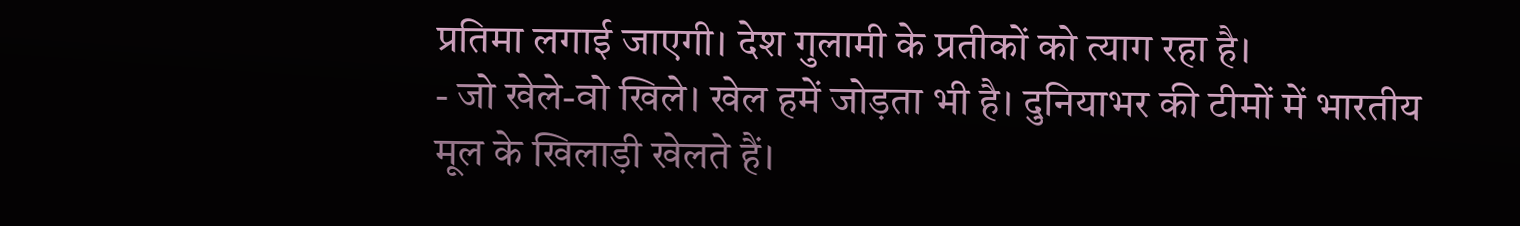प्रतिमा लगाई जाएगी। देश गुलामी के प्रतीकों को त्याग रहा है।
- जो खेले-वो खिले। खेल हमें जोड़ता भी है। दुनियाभर की टीमों में भारतीय मूल के खिलाड़ी खेलते हैं।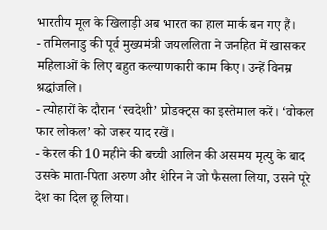भारतीय मूल के खिलाड़ी अब भारत का हाल मार्क बन गए हैं।
- तमिलनाडु की पूर्व मुख्यमंत्री जयललिता ने जनहित में खासकर महिलाओं के लिए बहुत कल्याणकारी काम किए। उन्हें विनम्र श्रद्धांजलि।
- त्योहारों के दौरान ‘स्वदेशी’ प्रोडक्ट्स का इस्तेमाल करें। ‘वोकल फार लोकल’ को जरूर याद रखें।
- केरल की 10 महीने की बच्ची आलिन की असमय मृत्यु के बाद उसके माता-पिता अरुण और शेरिन ने जो फैसला लिया, उसने पूरे देश का दिल छू लिया।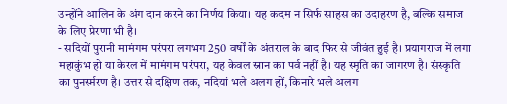उन्होंने आलिन के अंग दान करने का निर्णय किया। यह कदम न सिर्फ साहस का उदाहरण है, बल्कि समाज के लिए प्रेरणा भी है।
- सदियों पुरानी मामंगम परंपरा लगभग 250 वर्षों के अंतराल के बाद फिर से जीवंत हुई है। प्रयागराज में लगा महाकुंभ हो या केरल में मामंगम परंपरा, यह केवल स्नान का पर्व नहीं है। यह स्मृति का जागरण है। संस्कृति का पुनर्स्मरण है। उत्तर से दक्षिण तक, नदियां भले अलग हों, किनारे भले अलग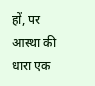हों, पर आस्था की धारा एक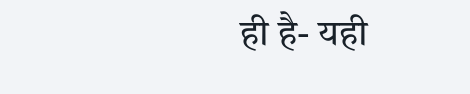ही है- यही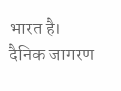भारत है।
दैनिक जागरण